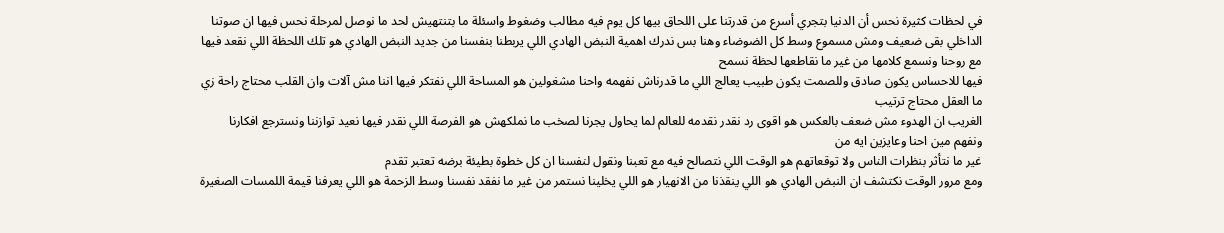في لحظات كثيرة نحس أن الدنيا بتجري أسرع من قدرتنا على اللحاق بيها كل يوم فيه مطالب وضغوط واسئلة ما بتنتهيش لحد ما نوصل لمرحلة نحس فيها ان صوتنا الداخلي بقى ضعيف ومش مسموع وسط كل الضوضاء وهنا بس ندرك اهمية النبض الهادي اللي يربطنا بنفسنا من جديد النبض الهادي هو تلك اللحظة اللي نقعد فيها مع روحنا ونسمع كلامها من غير ما نقاطعها لحظة نسمح
فيها للاحساس يكون صادق وللصمت يكون طبيب يعالج اللي ما قدرناش نفهمه واحنا مشغولين هو المساحة اللي نفتكر فيها اننا مش آلات وان القلب محتاج راحة زي ما العقل محتاج ترتيب
الغريب ان الهدوء مش ضعف بالعكس هو اقوى رد نقدر نقدمه للعالم لما يحاول يجرنا لصخب ما نملكهش هو الفرصة اللي نقدر فيها نعيد توازننا ونسترجع افكارنا ونفهم مين احنا وعايزين ايه من
غير ما نتأثر بنظرات الناس ولا توقعاتهم هو الوقت اللي نتصالح فيه مع تعبنا ونقول لنفسنا ان كل خطوة بطيئة برضه تعتبر تقدم
ومع مرور الوقت نكتشف ان النبض الهادي هو اللي ينقذنا من الانهيار هو اللي يخلينا نستمر من غير ما نفقد نفسنا وسط الزحمة هو اللي يعرفنا قيمة اللمسات الصغيرة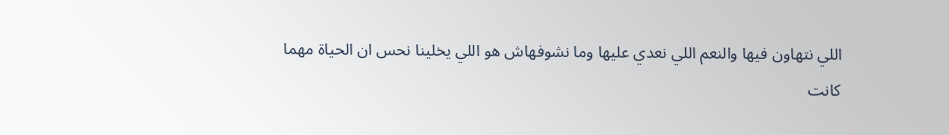اللي نتهاون فيها والنعم اللي نعدي عليها وما نشوفهاش هو اللي يخلينا نحس ان الحياة مهما
كانت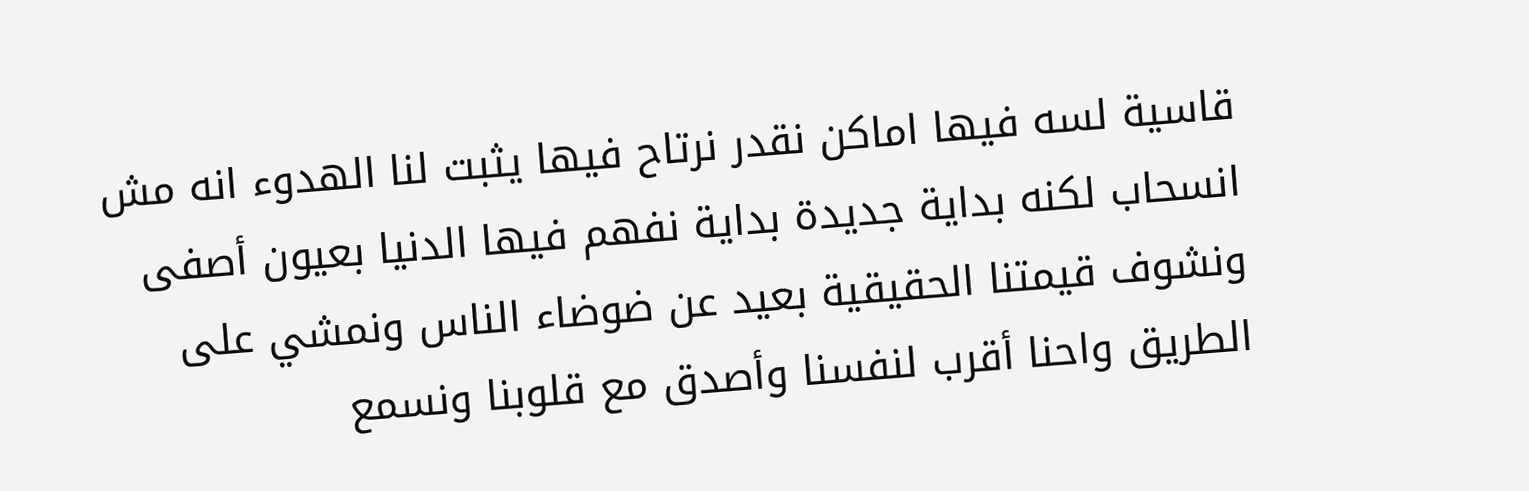قاسية لسه فيها اماكن نقدر نرتاح فيها يثبت لنا الهدوء انه مش انسحاب لكنه بداية جديدة بداية نفهم فيها الدنيا بعيون أصفى ونشوف قيمتنا الحقيقية بعيد عن ضوضاء الناس ونمشي على الطريق واحنا أقرب لنفسنا وأصدق مع قلوبنا ونسمع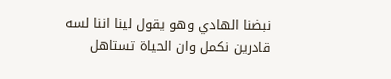نبضنا الهادي وهو يقول لينا اننا لسه قادرين نكمل وان الحياة تستاهل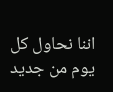اننا نحاول كل
يوم من جديد